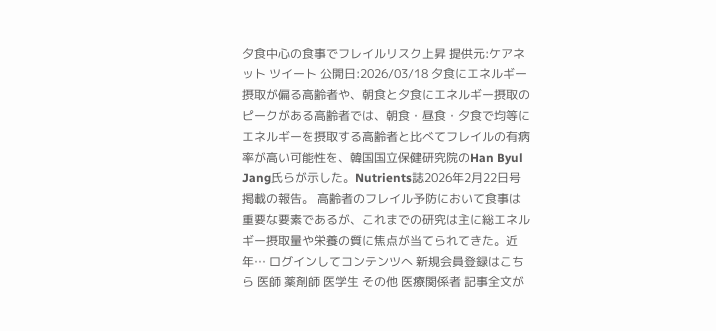夕食中心の食事でフレイルリスク上昇 提供元:ケアネット ツイート 公開日:2026/03/18 夕食にエネルギー摂取が偏る高齢者や、朝食と夕食にエネルギー摂取のピークがある高齢者では、朝食・昼食・夕食で均等にエネルギーを摂取する高齢者と比べてフレイルの有病率が高い可能性を、韓国国立保健研究院のHan Byul Jang氏らが示した。Nutrients誌2026年2月22日号掲載の報告。 高齢者のフレイル予防において食事は重要な要素であるが、これまでの研究は主に総エネルギー摂取量や栄養の質に焦点が当てられてきた。近年… ログインしてコンテンツへ 新規会員登録はこちら 医師 薬剤師 医学生 その他 医療関係者 記事全文が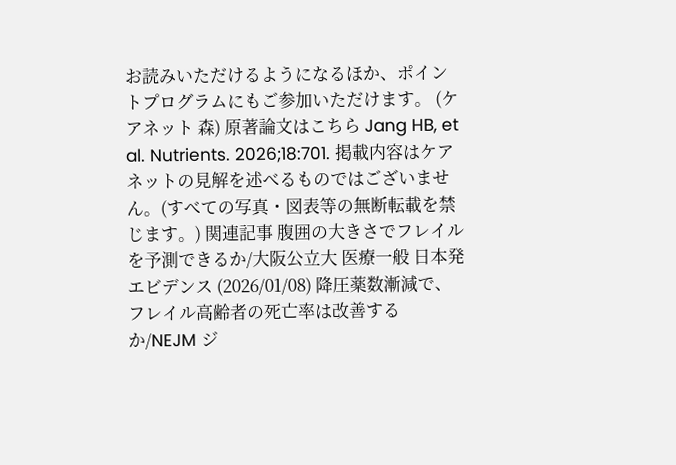お読みいただけるようになるほか、ポイントプログラムにもご参加いただけます。 (ケアネット 森) 原著論文はこちら Jang HB, et al. Nutrients. 2026;18:701. 掲載内容はケアネットの見解を述べるものではございません。(すべての写真・図表等の無断転載を禁じます。) 関連記事 腹囲の大きさでフレイルを予測できるか/大阪公立大 医療一般 日本発エビデンス (2026/01/08) 降圧薬数漸減で、フレイル高齢者の死亡率は改善するか/NEJM ジ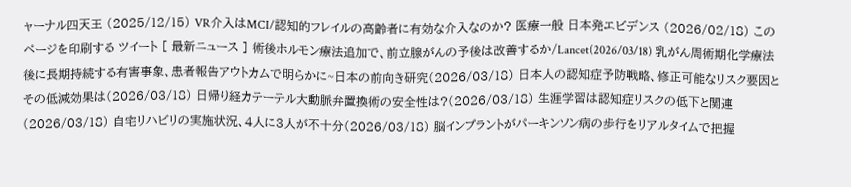ャーナル四天王 (2025/12/15) VR介入はMCI/認知的フレイルの高齢者に有効な介入なのか? 医療一般 日本発エビデンス (2026/02/18) このページを印刷する ツイート [ 最新ニュース ] 術後ホルモン療法追加で、前立腺がんの予後は改善するか/Lancet(2026/03/18) 乳がん周術期化学療法後に長期持続する有害事象、患者報告アウトカムで明らかに~日本の前向き研究(2026/03/18) 日本人の認知症予防戦略、修正可能なリスク要因とその低減効果は(2026/03/18) 日帰り経カテーテル大動脈弁置換術の安全性は?(2026/03/18) 生涯学習は認知症リスクの低下と関連(2026/03/18) 自宅リハビリの実施状況、4人に3人が不十分(2026/03/18) 脳インプラントがパーキンソン病の歩行をリアルタイムで把握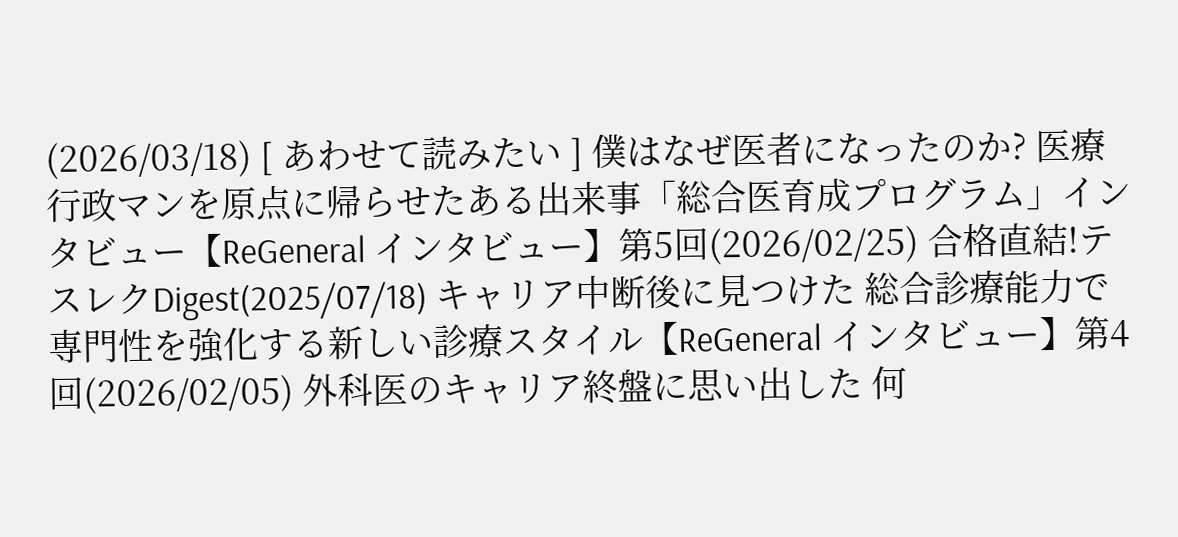(2026/03/18) [ あわせて読みたい ] 僕はなぜ医者になったのか? 医療行政マンを原点に帰らせたある出来事「総合医育成プログラム」インタビュー【ReGeneral インタビュー】第5回(2026/02/25) 合格直結!テスレクDigest(2025/07/18) キャリア中断後に見つけた 総合診療能力で専門性を強化する新しい診療スタイル【ReGeneral インタビュー】第4回(2026/02/05) 外科医のキャリア終盤に思い出した 何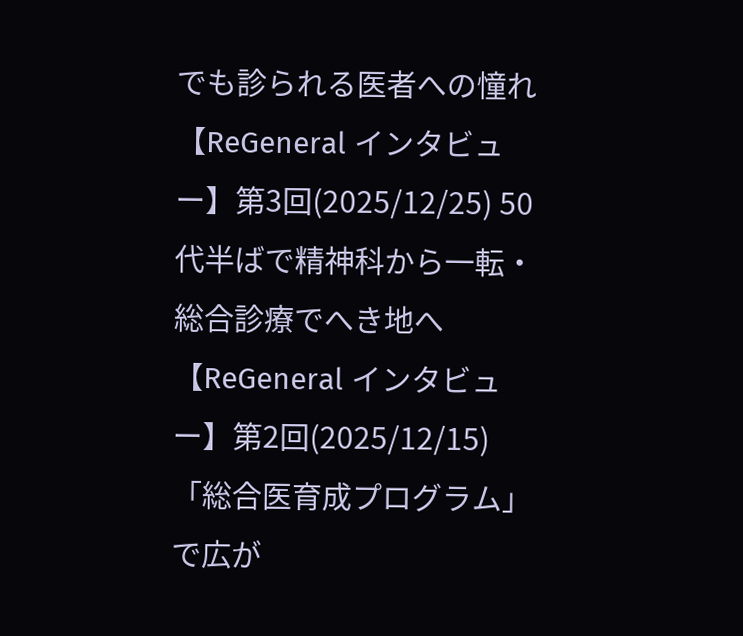でも診られる医者への憧れ【ReGeneral インタビュー】第3回(2025/12/25) 50代半ばで精神科から一転・総合診療でへき地へ【ReGeneral インタビュー】第2回(2025/12/15) 「総合医育成プログラム」で広が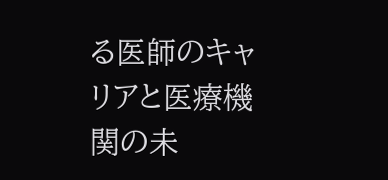る医師のキャリアと医療機関の未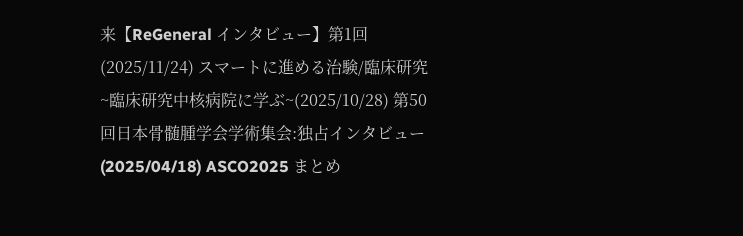来【ReGeneral インタビュー】第1回(2025/11/24) スマートに進める治験/臨床研究~臨床研究中核病院に学ぶ~(2025/10/28) 第50回日本骨髄腫学会学術集会:独占インタビュー(2025/04/18) ASCO2025 まとめ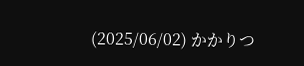(2025/06/02) かかりつ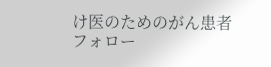け医のためのがん患者フォロー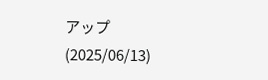アップ(2025/06/13)